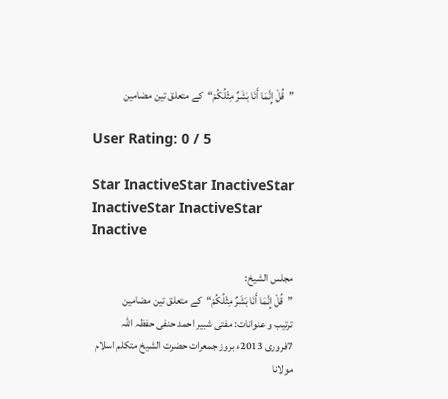”قُلْ إِنَّمَا أَنَا بَشَرٌ مِثْلُكُمْ“کے متعلق تین مضامین

User Rating: 0 / 5

Star InactiveStar InactiveStar InactiveStar InactiveStar Inactive

مجلس الشیخ:
”قُلْ إِنَّمَا أَنَا بَشَرٌ مِثْلُكُمْ“کے متعلق تین مضامین
ترتیب و عنوانات: مفتی شبیر احمد حنفی حفظہ اللہ
7فروری 2013ء بروز جمعرات حضرت الشیخ متکلم اسلام مولانا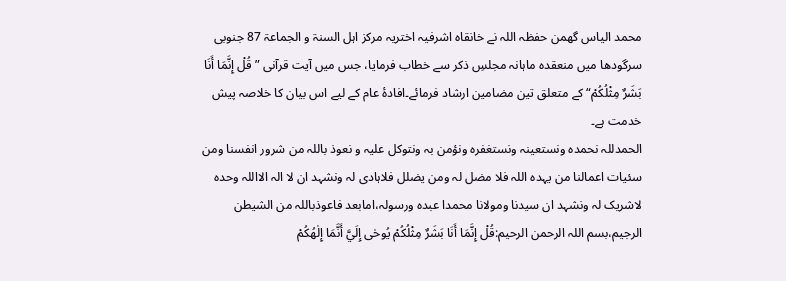محمد الیاس گھمن حفظہ اللہ نے خانقاہ اشرفیہ اختریہ مرکز اہل السنۃ و الجماعۃ 87 جنوبی سرگودھا میں منعقدہ ماہانہ مجلسِ ذکر سے خطاب فرمایا، جس میں آیت قرآنی ”قُلْ إِنَّمَا أَنَا بَشَرٌ مِثْلُكُمْ“ کے متعلق تین مضامین ارشاد فرمائے۔افادۂ عام کے لیے اس بیان کا خلاصہ پیش خدمت ہے۔
الحمدللہ نحمدہ ونستعینہ ونستغفرہ ونؤمن بہ ونتوکل علیہ و نعوذ باللہ من شرور انفسنا ومن سئیات اعمالنا من یہدہ اللہ فلا مضل لہ ومن یضلل فلاہادی لہ ونشہد ان لا الہ الااللہ وحدہ لاشریک لہ ونشہد ان سیدنا ومولانا محمدا عبدہ ورسولہ،امابعد فاعوذباللہ من الشیطن الرجیم،بسم اللہ الرحمن الرحیم:قُلْ إِنَّمَا أَنَا بَشَرٌ مِثْلُكُمْ يُوحٰى إِلَيَّ أَنَّمَا إِلٰهُكُمْ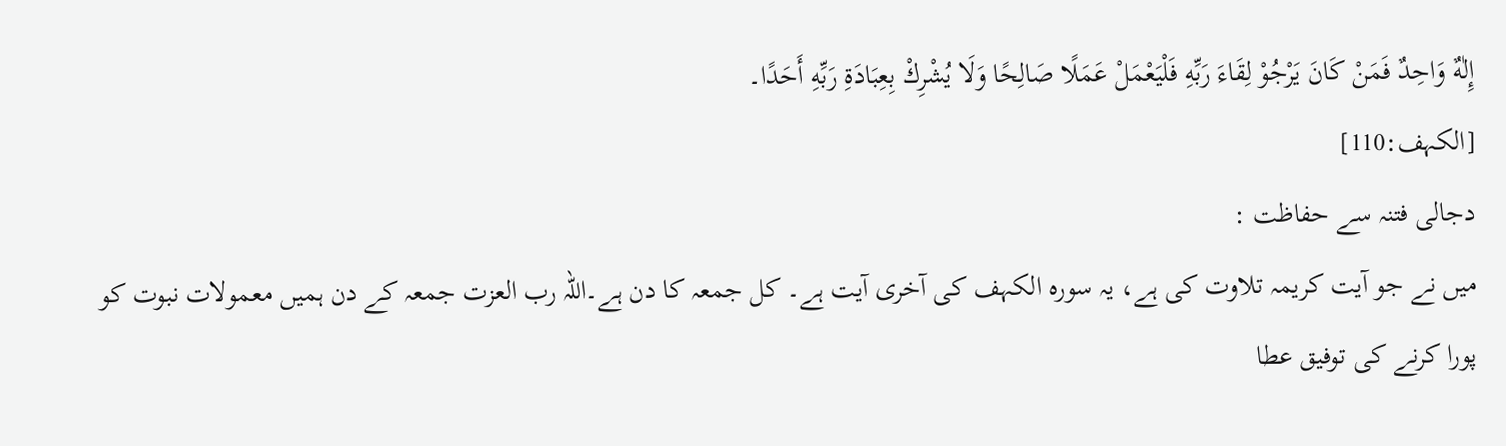إِلٰهٌ وَاحِدٌ فَمَنْ كَانَ يَرْجُوْ لِقَاءَ رَبِّهِ فَلْيَعْمَلْ عَمَلًا صَالِحًا وَلَا يُشْرِكْ بِعِبَادَةِ رَبِّهِ أَحَدًا۔
[الکہف:110]
دجالی فتنہ سے حفاظت :
میں نے جو آیت کریمہ تلاوت کی ہے، یہ سورہ الکہف کی آخری آیت ہے۔ کل جمعہ کا دن ہے۔اللہ رب العزت جمعہ کے دن ہمیں معمولات نبوت کو پورا کرنے کی توفیق عطا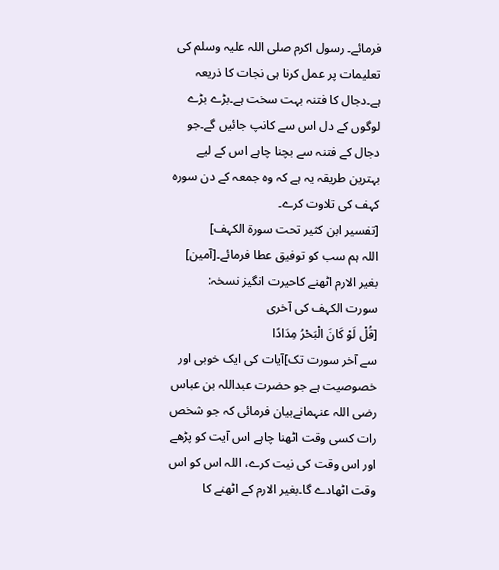فرمائے۔ رسول اکرم صلی اللہ علیہ وسلم کی تعلیمات پر عمل کرنا ہی نجات کا ذریعہ ہے۔دجال کا فتنہ بہت سخت ہے۔بڑے بڑے لوگوں کے دل اس سے کانپ جائیں گے۔جو دجال کے فتنہ سے بچنا چاہے اس کے لیے بہترین طریقہ یہ ہے کہ وہ جمعہ کے دن سورہ کہف کی تلاوت کرے۔
[تفسیر ابن کثیر تحت سورۃ الکہف]
اللہ ہم سب کو توفیق عطا فرمائے۔[آمین]
بغیر الارم اٹھنے کاحیرت انگیز نسخہ:
سورت الکہف کی آخری
[قُلْ لَوْ كَانَ الْبَحْرُ مِدَادًا
سے آخر سورت تک]آیات کی ایک خوبی اور خصوصیت ہے جو حضرت عبداللہ بن عباس رضی اللہ عنہمانےبیان فرمائی کہ جو شخص رات کسی وقت اٹھنا چاہے اس آیت کو پڑھے اور اس وقت کی نیت کرے، اللہ اس کو اس وقت اٹھادے گا۔بغیر الارم کے اٹھنے کا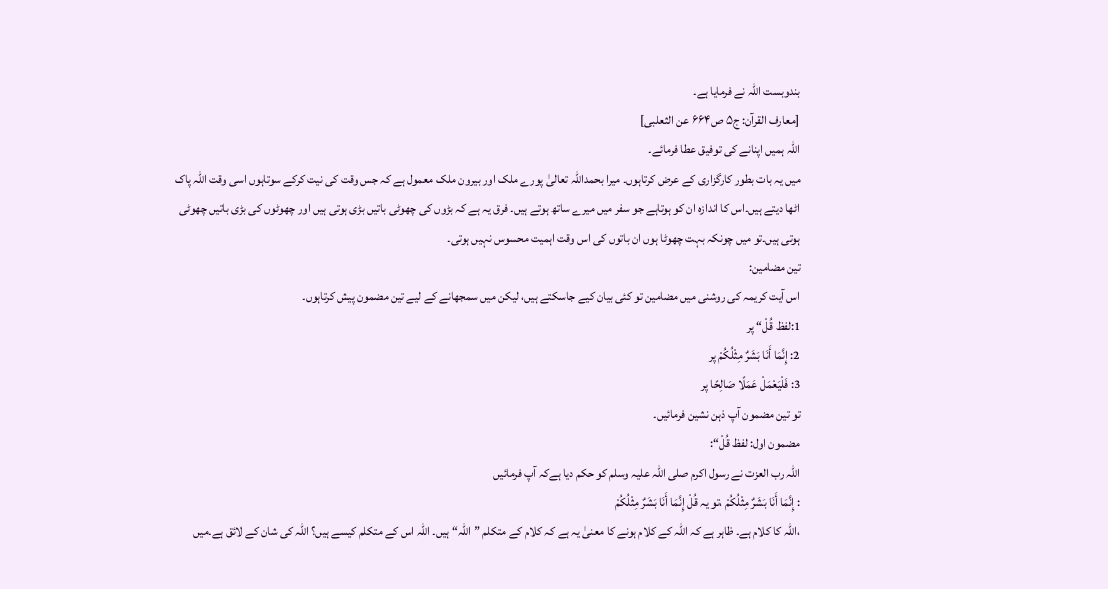بندوبست اللہ نے فرمایا ہے۔
[معارف القرآن: ج۵ ص۶۶۴ عن الثعلبی]
اللہ ہمیں اپنانے کی توفیق عطا فرمائے۔
میں یہ بات بطور کارگزاری کے عرض کرتاہوں۔ میرا بحمداللہ تعالیٰ پورے ملک اور بیرون ملک معمول ہے کہ جس وقت کی نیت کرکے سوتاہوں اسی وقت اللہ پاک اٹھا دیتے ہیں۔اس کا اندازہ ان کو ہوتاہے جو سفر میں میرے ساتھ ہوتے ہیں۔ فرق یہ ہے کہ بڑوں کی چھوٹی باتیں بڑی ہوتی ہیں اور چھوٹوں کی بڑی باتیں چھوٹی ہوتی ہیں۔تو میں چونکہ بہت چھوٹا ہوں ان باتوں کی اس وقت اہمیت محسوس نہیں ہوتی۔
تین مضامین:
اس آیت کریمہ کی روشنی میں مضامین تو کئی بیان کیے جاسکتے ہیں، لیکن میں سمجھانے کے لیے تین مضمون پیش کرتاہوں۔
1:لفظ قُلْ“ پر
2: إِنَّمَا أَنَا بَشَرٌ مِثْلُكُمْ پر
3: فَلْيَعْمَلْ عَمَلًا صَالِحًا پر
تو تین مضمون آپ ذہن نشین فرمائیں۔
مضمون اول: لفظ قُلْ“:
اللہ رب العزت نے رسول اکرم صلی اللہ علیہ وسلم کو حکم دیا ہےکہ آپ فرمائیں
: إِنَّمَا أَنَا بَشَرٌ مِثْلُكُمْ ،تو یہ قُلْ إِنَّمَا أَنَا بَشَرٌ مِثْلُكُمْ
،اللہ کا کلام ہے۔ ظاہر ہے کہ اللہ کے کلام ہونے کا معنیٰ یہ ہے کہ کلام کے متکلم ”اللہ“ ہیں۔ اللہ اس کے متکلم کیسے ہیں؟ اللہ کی شان کے لائق ہے۔میں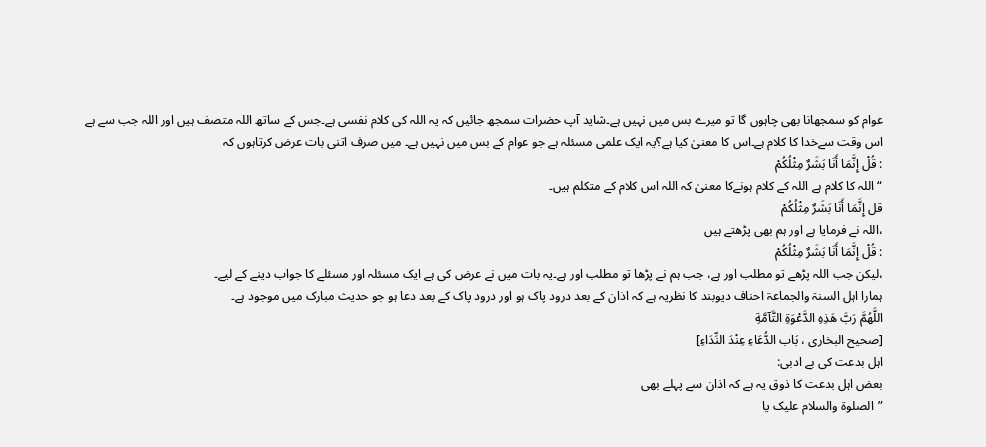عوام کو سمجھانا بھی چاہوں گا تو میرے بس میں نہیں ہے۔شاید آپ حضرات سمجھ جائیں کہ یہ اللہ کی کلام نفسی ہے۔جس کے ساتھ اللہ متصف ہیں اور اللہ جب سے ہے اس وقت سےخدا کا کلام ہے۔اس کا معنیٰ کیا ہے؟یہ ایک علمی مسئلہ ہے جو عوام کے بس میں نہیں ہے۔ میں صرف اتنی بات عرض کرتاہوں کہ
: قُلْ إِنَّمَا أَنَا بَشَرٌ مِثْلُكُمْ
“اللہ کا کلام ہے اللہ کے کلام ہونےکا معنیٰ کہ اللہ اس کلام کے متکلم ہیں۔
قل إِنَّمَا أَنَا بَشَرٌ مِثْلُكُمْ
،اللہ نے فرمایا ہے اور ہم بھی پڑھتے ہیں
: قُلْ إِنَّمَا أَنَا بَشَرٌ مِثْلُكُمْ
،لیکن جب اللہ پڑھے تو مطلب اور ہے، جب ہم نے پڑھا تو مطلب اور ہے۔یہ بات میں نے عرض کی ہے ایک مسئلہ اور مسئلے کا جواب دینے کے لیے۔
ہمارا اہل السنۃ والجماعۃ احناف دیوبند کا نظریہ ہے کہ اذان کے بعد درود پاک ہو اور درود پاک کے بعد دعا ہو جو حدیث مبارک میں موجود ہے۔
اللَّهُمَّ رَبَّ هَذِهِ الدَّعْوَةِ التَّآمَّةِ
[صحیح البخاری ، بَاب الدُّعَاءِ عِنْدَ النِّدَاءِ]
اہل بدعت کی بے ادبی:
بعض اہل بدعت کا ذوق یہ ہے کہ اذان سے پہلے بھی
”الصلوۃ والسلام علیک یا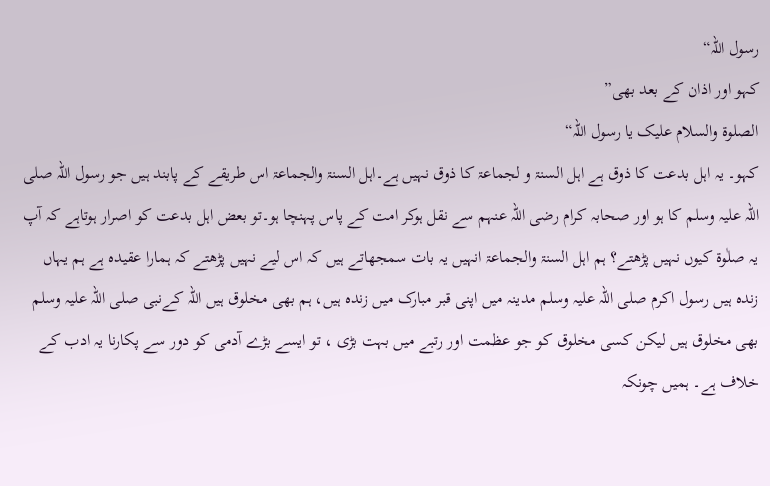رسول اللہ“
کہو اور اذان کے بعد بھی”
الصلوۃ والسلام علیک یا رسول اللہ“
کہو۔ یہ اہل بدعت کا ذوق ہے اہل السنۃ و لجماعۃ کا ذوق نہیں ہے۔اہل السنۃ والجماعۃ اس طریقے کے پابند ہیں جو رسول اللہ صلی اللہ علیہ وسلم کا ہو اور صحابہ کرام رضی اللہ عنہم سے نقل ہوکر امت کے پاس پہنچا ہو۔تو بعض اہل بدعت کو اصرار ہوتاہے کہ آپ یہ صلٰوۃ کیوں نہیں پڑھتے؟ ہم اہل السنۃ والجماعۃ انہیں یہ بات سمجھاتے ہیں کہ اس لیے نہیں پڑھتے کہ ہمارا عقیدہ ہے ہم یہاں زندہ ہیں رسول اکرم صلی اللہ علیہ وسلم مدینہ میں اپنی قبر مبارک میں زندہ ہیں، ہم بھی مخلوق ہیں اللہ کےنبی صلی اللہ علیہ وسلم بھی مخلوق ہیں لیکن کسی مخلوق کو جو عظمت اور رتبے میں بہت بڑی ، تو ایسے بڑے آدمی کو دور سے پکارنا یہ ادب کے خلاف ہے۔ ہمیں چونکہ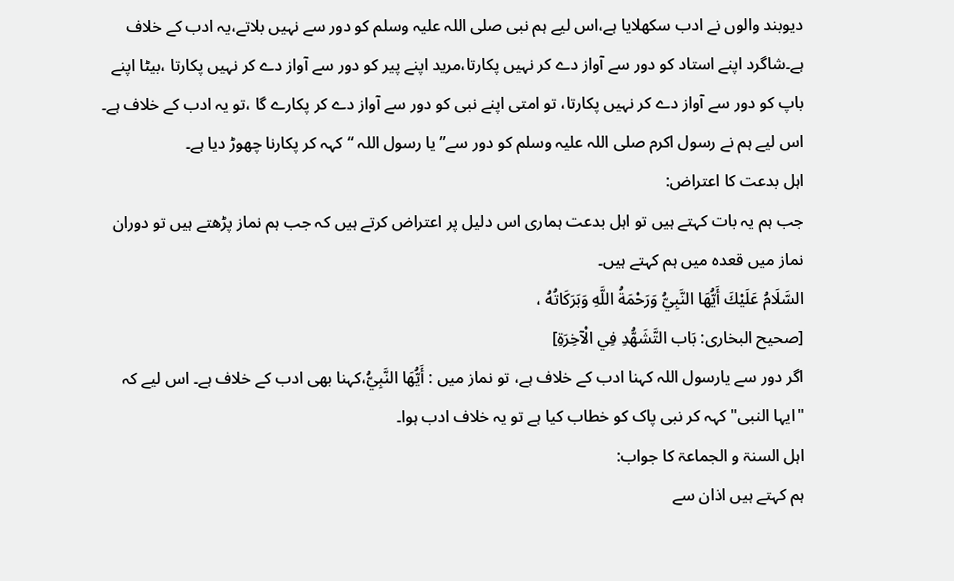دیوبند والوں نے ادب سکھلایا ہے،اس لیے ہم نبی صلی اللہ علیہ وسلم کو دور سے نہیں بلاتے،یہ ادب کے خلاف ہے۔شاگرد اپنے استاد کو دور سے آواز دے کر نہیں پکارتا،مرید اپنے پیر کو دور سے آواز دے کر نہیں پکارتا ،بیٹا اپنے باپ کو دور سے آواز دے کر نہیں پکارتا، تو امتی اپنے نبی کو دور سے آواز دے کر پکارے گا ،تو یہ ادب کے خلاف ہے۔ اس لیے ہم نے رسول اکرم صلی اللہ علیہ وسلم کو دور سے” یا رسول اللہ “کہہ کر پکارنا چھوڑ دیا ہے۔
اہل بدعت کا اعتراض:
جب ہم یہ بات کہتے ہیں تو اہل بدعت ہماری اس دلیل پر اعتراض کرتے ہیں کہ جب ہم نماز پڑھتے ہیں تو دوران نماز میں قعدہ میں ہم کہتے ہیں۔
السَّلَامُ عَلَيْكَ أَيُّهَا النَّبِيُّ وَرَحْمَةُ اللَّهِ وَبَرَكَاتُهُ ،
[صحیح البخاری: بَاب التَّشَهُّدِ فِي الْآخِرَةِ]
اگر دور سے یارسول اللہ کہنا ادب کے خلاف ہے، تو نماز میں : أَيُّهَا النَّبِيُّ،کہنا بھی ادب کے خلاف ہے۔ اس لیے کہ "ایہا النبی" کہہ کر نبی پاک کو خطاب کیا ہے تو یہ خلاف ادب ہوا۔
اہل السنۃ و الجماعۃ کا جواب:
ہم کہتے ہیں اذان سے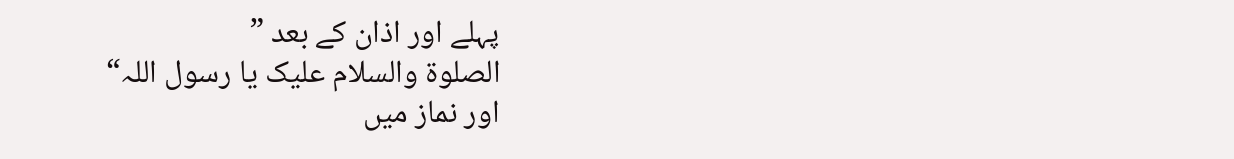پہلے اور اذان کے بعد ”
الصلوۃ والسلام علیک یا رسول اللہ“
اور نماز میں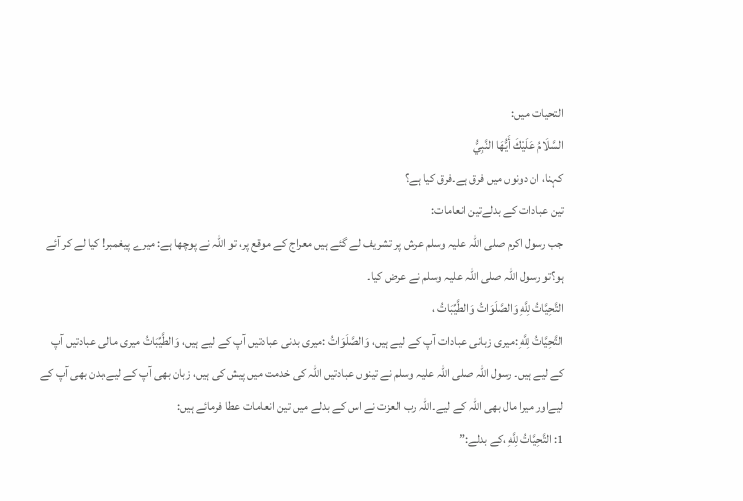التحیات میں:
السَّلَامُ عَلَيْكَ أَيُّهَا النَّبِيُّ
کہنا، ان دونوں میں فرق ہے۔فرق کیا ہے؟
تین عبادات کے بدلےتین انعامات:
جب رسول اکرم صلی اللہ علیہ وسلم عرش پر تشریف لے گئے ہیں معراج کے موقع پر، تو اللہ نے پوچھا ہے: میرے پیغمبر! کیا لے کر آئے ہو؟تو رسول اللہ صلی اللہ علیہ وسلم نے عرض کیا۔
التَّحِيَّاتُ لِلَّهِ وَالصَّلَوَاتُ وَالطَّيِّبَاتُ ،
التَّحِيَّاتُ لِلَّهِ :میری زبانی عبادات آپ کے لیے ہیں، وَالصَّلَوَاتُ :میری بدنی عبادتیں آپ کے لیے ہیں، وَالطَّيِّبَاتُ میری مالی عبادتیں آپ کے لیے ہیں۔ رسول اللہ صلی اللہ علیہ وسلم نے تینوں عبادتیں اللہ کی خدمت میں پیش کی ہیں، زبان بھی آپ کے لیے،بدن بھی آپ کے لیےاور میرا مال بھی اللہ کے لیے۔اللہ رب العزت نے اس کے بدلے میں تین انعامات عطا فرمائے ہیں:
1: التَّحِيَّاتُ لِلَّهِ ،کے بدلے:”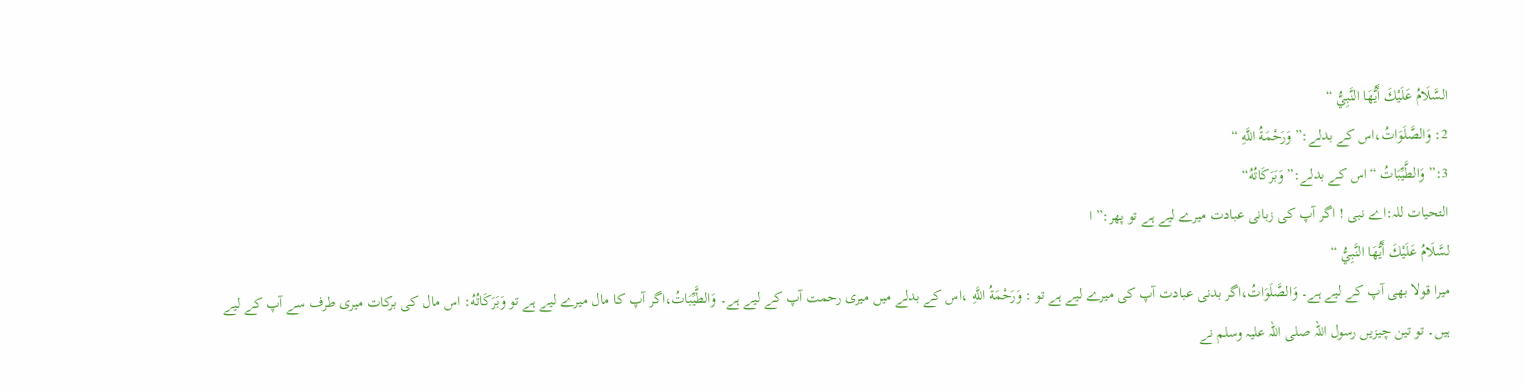السَّلَامُ عَلَيْكَ أَيُّهَا النَّبِيُّ “
2: وَالصَّلَوَاتُ،اس کے بدلے:” وَرَحْمَةُ اللَّهِ “
3:” وَالطَّيِّبَاتُ “اس کے بدلے:” وَبَرَكَاتُهُ“
التحیات للہ:اے نبی ! اگر آپ کی زبانی عبادت میرے لیے ہے تو پھر:” ا
لسَّلَامُ عَلَيْكَ أَيُّهَا النَّبِيُّ “
میرا قولا بھی آپ کے لیے ہے۔ وَالصَّلَوَاتُ،اگر بدنی عبادت آپ کی میرے لیے ہے تو : وَرَحْمَةُ اللَّهِ ،اس کے بدلے میں میری رحمت آپ کے لیے ہے۔ وَالطَّيِّبَاتُ،اگر آپ کا مال میرے لیے ہے تو وَبَرَكَاتُهُ: اس مال کی برکات میری طرف سے آپ کے لیے ہیں۔ تو تین چیزیں رسول اللہ صلی اللہ علیہ وسلم نے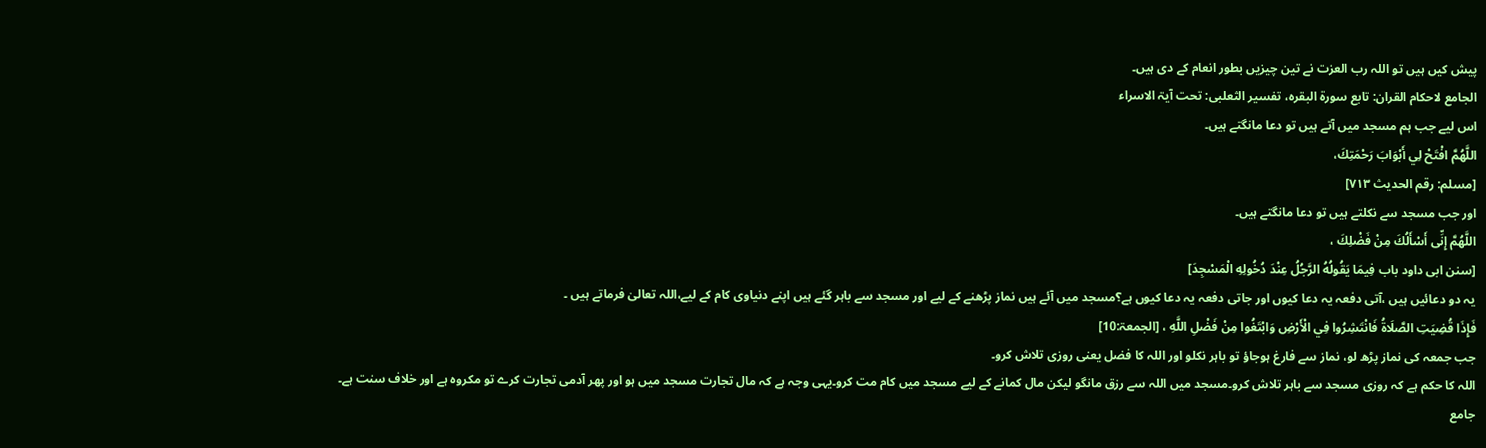پیش کیں ہیں تو اللہ رب العزت نے تین چیزیں بطور انعام کے دی ہیں۔
الجامع لاحکام القران: تابع سورۃ البقرہ، تفسیر الثعلبی: تحت آیۃ الاسراء
اس لیے جب ہم مسجد میں آتے ہیں تو دعا مانگتے ہیں۔
اللَّهُمَّ افْتَحْ لِي أَبْوَابَ رَحْمَتِكَ،
[مسلم: رقم الحدیث ۷۱۳]
اور جب مسجد سے نکلتے ہیں تو دعا مانگتے ہیں۔
اللَّهُمَّ إِنِّى أَسْأَلُكَ مِنْ فَضْلِكَ ،
[سنن ابی داود باب فِيمَا يَقُولُهُ الرَّجُلُ عِنْدَ دُخُولِهِ الْمَسْجِدَ]
یہ دو دعائیں ہیں ،آتی دفعہ یہ دعا کیوں اور جاتی دفعہ یہ دعا کیوں ہے؟مسجد میں آئے ہیں نماز پڑھنے کے لیے اور مسجد سے باہر گئے ہیں اپنے دنیاوی کام کے لیے،اللہ تعالیٰ فرماتے ہیں ۔
فَإِذَا قُضِيَتِ الصَّلَاةُ فَانْتَشِرُوا فِي الْأَرْضِ وَابْتَغُوا مِنْ فَضْلِ اللَّهِ ، [الجمعۃ:10]
جب جمعہ کی نماز پڑھ لو، نماز سے فارغ ہوجاؤ تو باہر نکلو اور اللہ کا فضل یعنی روزی تلاش کرو۔
اللہ کا حکم ہے کہ روزی مسجد سے باہر تلاش کرو۔مسجد میں اللہ سے رزق مانگو لیکن مال کمانے کے لیے مسجد میں کام مت کرو۔یہی وجہ ہے کہ مال تجارت مسجد میں ہو اور پھر آدمی تجارت کرے تو مکروہ ہے اور خلاف سنت ہے۔
جامع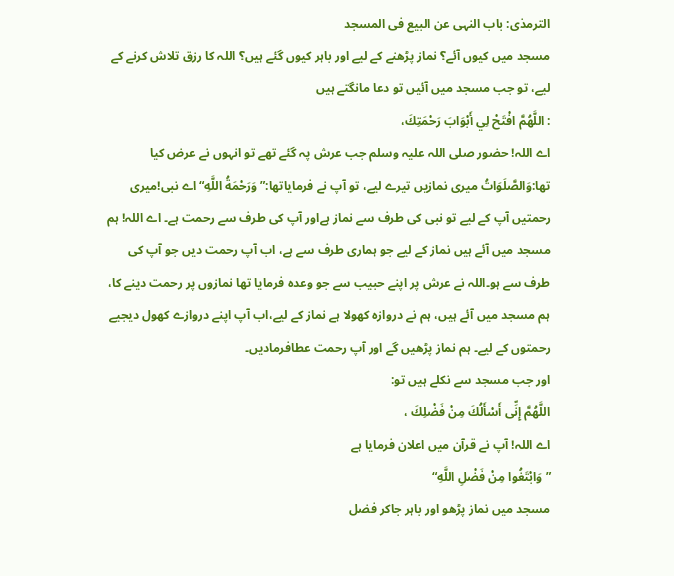الترمذی: باب النہی عن البیع فی المسجد
مسجد میں کیوں آئے؟ نماز پڑھنے کے لیے اور باہر کیوں گئے ہیں؟ اللہ کا رزق تلاش کرنے کے لیے، تو جب مسجد میں آئیں تو دعا مانگتے ہیں
: اللَّهُمَّ افْتَحْ لِي أَبْوَابَ رَحْمَتِكَ،
اے اللہ! حضور صلی اللہ علیہ وسلم جب عرش پہ گئے تھے تو انہوں نے عرض کیا تھا:وَالصَّلَوَاتُ میری نمازیں تیرے لیے، تو آپ نے فرمایاتھا:”وَرَحْمَةُ اللَّهِ“اے نبی!میری رحمتیں آپ کے لیے تو نبی کی طرف سے نماز ہےاور آپ کی طرف سے رحمت ہے۔ اے اللہ! ہم مسجد میں آئے ہیں نماز کے لیے جو ہماری طرف سے ہے، اب آپ رحمت دیں جو آپ کی طرف سے ہو۔اللہ نے عرش پر اپنے حبیب سے جو وعدہ فرمایا تھا نمازوں پر رحمت دینے کا، ہم مسجد میں آئے ہیں، ہم نے دروازہ کھولا ہے نماز کے لیے،اب آپ اپنے دروازے کھول دیجیے رحمتوں کے لیے۔ ہم نماز پڑھیں گے اور آپ رحمت عطافرمادیں۔
اور جب مسجد سے نکلے ہیں تو:
اللَّهُمَّ إِنِّى أَسْأَلُكَ مِنْ فَضْلِكَ ،
اے اللہ! آپ نے قرآن میں اعلان فرمایا ہے
” وَابْتَغُوا مِنْ فَضْلِ اللَّهِ“
مسجد میں نماز پڑھو اور باہر جاکر فضل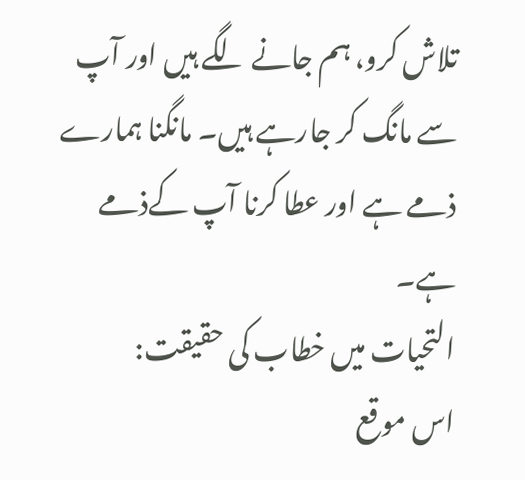تلاش کرو، ہم جانے لگے ہیں اور آپ سے مانگ کر جارہے ہیں۔ مانگنا ہمارے ذمے ہے اور عطا کرنا آپ کےذمے ہے۔
التحیات میں خطاب کی حقیقت:
اس موقع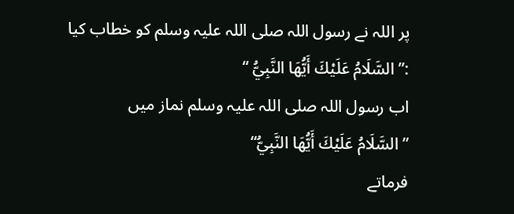پر اللہ نے رسول اللہ صلی اللہ علیہ وسلم کو خطاب کیا
:” السَّلَامُ عَلَيْكَ أَيُّهَا النَّبِيُّ “
اب رسول اللہ صلی اللہ علیہ وسلم نماز میں
”السَّلَامُ عَلَيْكَ أَيُّهَا النَّبِيُّ“
فرماتے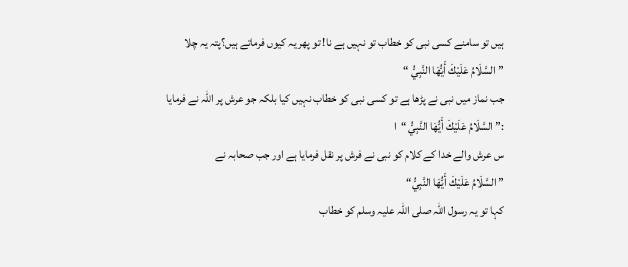ہیں تو سامنے کسی نبی کو خطاب تو نہیں ہے نا! تو پھر یہ کیوں فرماتے ہیں؟پتہ یہ چلا
” السَّلَامُ عَلَيْكَ أَيُّهَا النَّبِيُّ “
جب نماز میں نبی نے پڑھا ہے تو کسی نبی کو خطاب نہیں کیا بلکہ جو عرش پر اللہ نے فرمایا
:” السَّلَامُ عَلَيْكَ أَيُّهَا النَّبِيُّ “ا
س عرش والے خدا کے کلام کو نبی نے فرش پر نقل فرمایا ہے اور جب صحابہ نے
” السَّلَامُ عَلَيْكَ أَيُّهَا النَّبِيُّ“
کہا تو یہ رسول اللہ صلی اللہ علیہ وسلم کو خطاب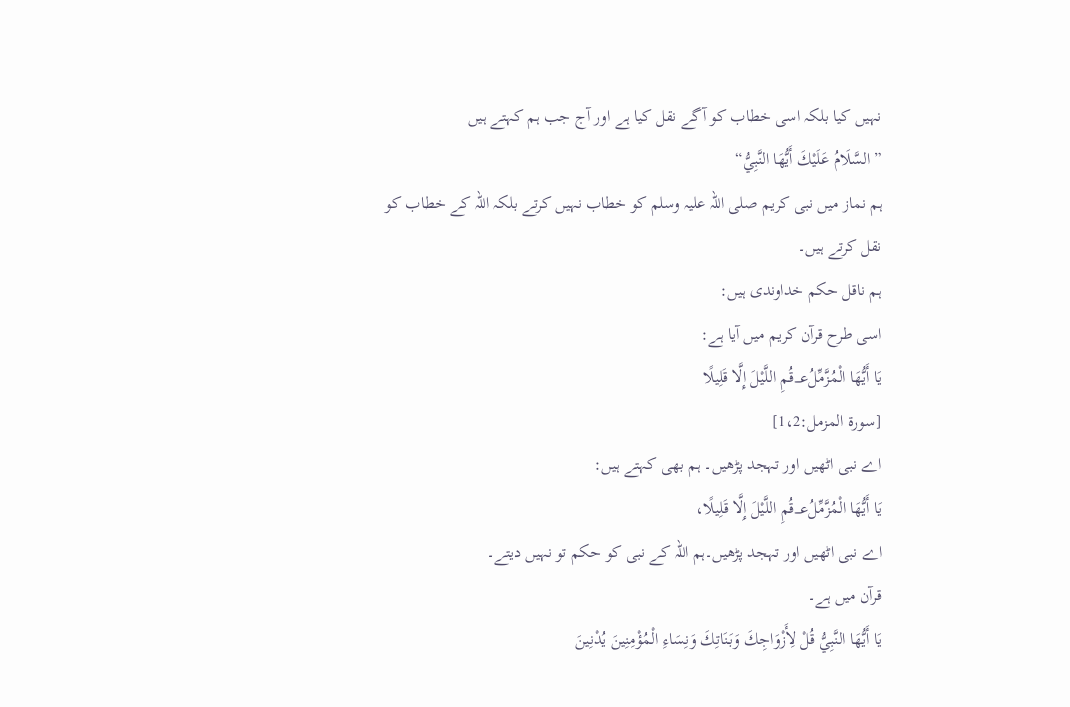نہیں کیا بلکہ اسی خطاب کو آگے نقل کیا ہے اور آج جب ہم کہتے ہیں
” السَّلَامُ عَلَيْكَ أَيُّهَا النَّبِيُّ“
ہم نماز میں نبی کریم صلی اللہ علیہ وسلم کو خطاب نہیں کرتے بلکہ اللہ کے خطاب کو نقل کرتے ہیں۔
ہم ناقل حکم خداوندی ہیں:
اسی طرح قرآن کریم میں آیا ہے:
يَا أَيُّهَا الْمُزَّمِّلُ؀قُمِ اللَّيْلَ إِلَّا قَلِيلًا
[سورۃ المزمل:1،2]
اے نبی اٹھیں اور تہجد پڑھیں۔ ہم بھی کہتے ہیں:
يَا أَيُّهَا الْمُزَّمِّلُ؀قُمِ اللَّيْلَ إِلَّا قَلِيلًا،
اے نبی اٹھیں اور تہجد پڑھیں۔ہم اللہ کے نبی کو حکم تو نہیں دیتے۔
قرآن میں ہے۔
يَا أَيُّهَا النَّبِيُّ قُلْ لِأَزْوَاجِكَ وَبَنَاتِكَ وَنِسَاءِ الْمُؤْمِنِينَ يُدْنِينَ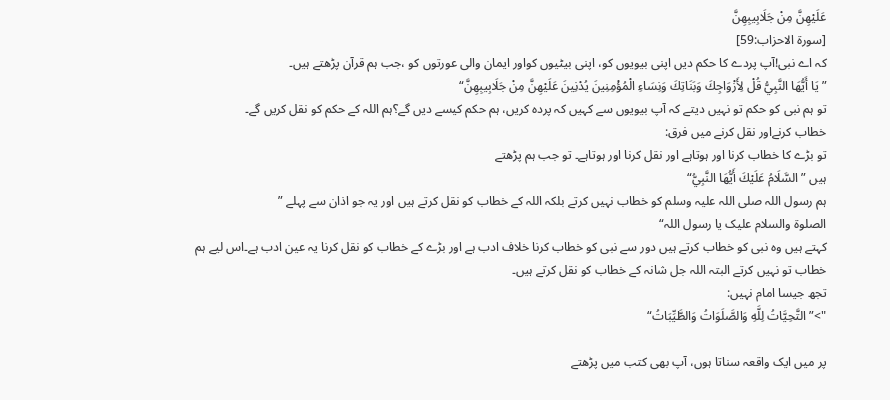عَلَيْهِنَّ مِنْ جَلَابِيبِهِنَّ
[سورۃ الاحزاب:59]
کہ اے نبی!آپ پردے کا حکم دیں اپنی بیویوں کو، اپنی بیٹیوں کواور ایمان والی عورتوں کو ،جب ہم قرآن پڑھتے ہیں۔
” يَا أَيُّهَا النَّبِيُّ قُلْ لِأَزْوَاجِكَ وَبَنَاتِكَ وَنِسَاءِ الْمُؤْمِنِينَ يُدْنِينَ عَلَيْهِنَّ مِنْ جَلَابِيبِهِنَّ“
تو ہم نبی کو حکم تو نہیں دیتے کہ آپ بیویوں سے کہیں کہ پردہ کریں، ہم حکم کیسے دیں گے؟ہم اللہ کے حکم کو نقل کریں گے۔
خطاب کرنےاور نقل کرنے میں فرق:
تو بڑے کا خطاب کرنا اور ہوتاہے اور نقل کرنا اور ہوتاہے۔ تو جب ہم پڑھتے
ہیں ” السَّلَامُ عَلَيْكَ أَيُّهَا النَّبِيُّ“
ہم رسول اللہ صلی اللہ علیہ وسلم کو خطاب نہیں کرتے بلکہ اللہ کے خطاب کو نقل کرتے ہیں اور یہ جو اذان سے پہلے ”
الصلوۃ والسلام علیک یا رسول اللہ“
کہتے ہیں وہ نبی کو خطاب کرتے ہیں دور سے نبی کو خطاب کرنا خلاف ادب ہے اور بڑے کے خطاب کو نقل کرنا یہ عین ادب ہے۔اس لیے ہم خطاب تو نہیں کرتے البتہ اللہ جل شانہ کے خطاب کو نقل کرتے ہیں۔
تجھ جیسا امام نہیں:
">” التَّحِيَّاتُ لِلَّهِ وَالصَّلَوَاتُ وَالطَّيِّبَاتُ“

پر میں ایک واقعہ سناتا ہوں، آپ بھی کتب میں پڑھتے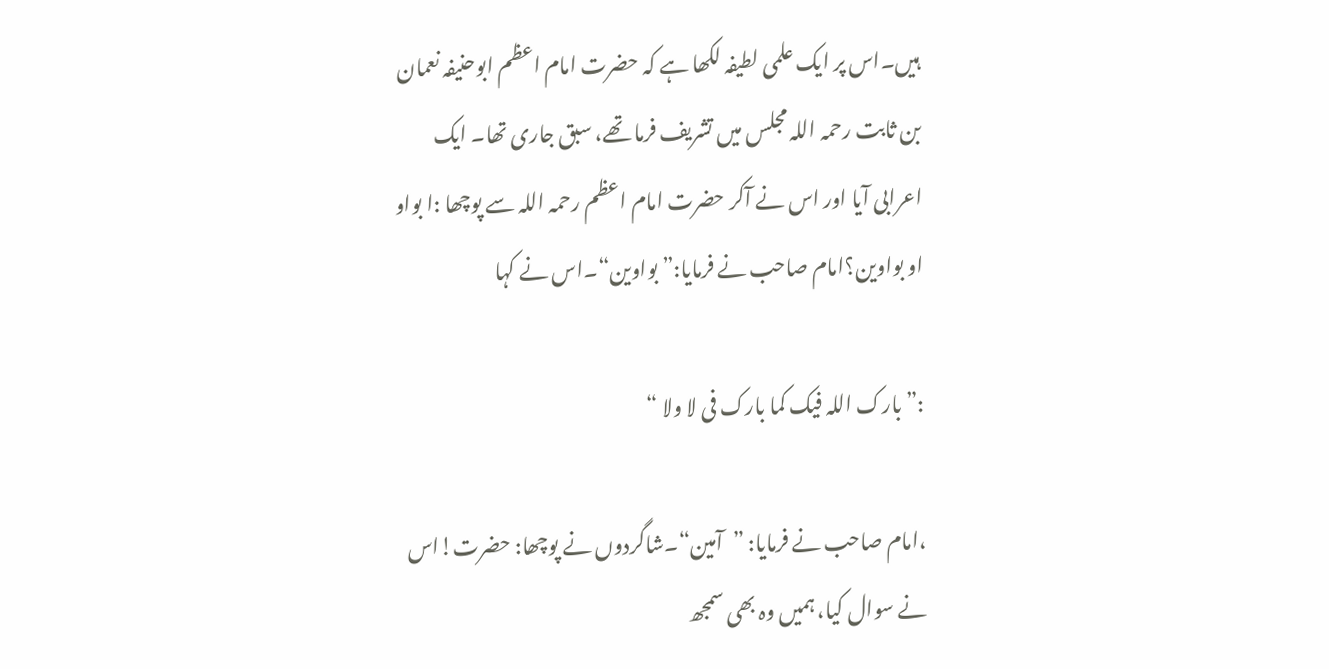ہیں۔اس پر ایک علمی لطیفہ لکھا ہے کہ حضرت امام اعظم ابوحنیفہ نعمان بن ثابت رحمہ اللہ مجلس میں تشریف فرما تھے، سبق جاری تھا۔ ایک اعرابی آیا اور اس نے آکر حضرت امام اعظم رحمہ اللہ سے پوچھا :ا بواو او بواوین؟امام صاحب نے فرمایا:” بواوین“۔اس نے کہا

:”بارک اللہ فیک کما بارک فی لا ولا “

،امام صاحب نے فرمایا: ”آمین“۔شاگردوں نے پوچھا: حضرت!اس نے سوال کیا، ہمیں وہ بھی سمجھ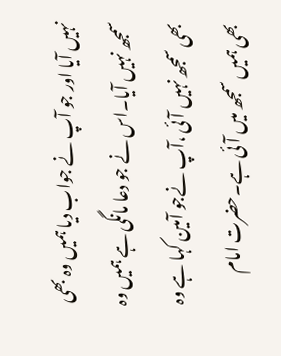نہیں آیا اور جو آپ نے جواب دیا ہمیں وہ بھی سمجھ نہیں آیا۔اس نے جو دعا مانگی ہے ہمیں وہ بھی سمجھ نہیں آئی ،آپ نےجو آمین کہا ہے وہ بھی ہمیں سمجھ میں آئی ہے۔حضرت امام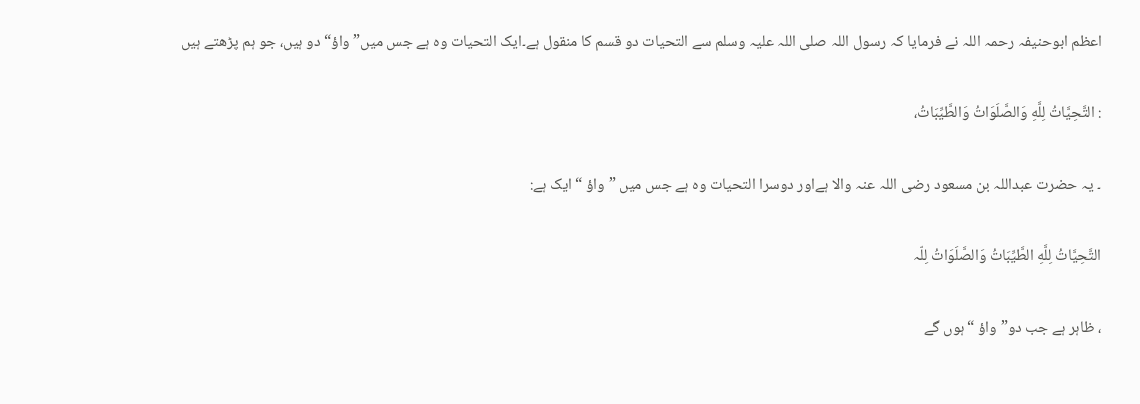اعظم ابوحنیفہ رحمہ اللہ نے فرمایا کہ رسول اللہ صلی اللہ علیہ وسلم سے التحیات دو قسم کا منقول ہے۔ایک التحیات وہ ہے جس میں” واؤ“ دو ہیں، جو ہم پڑھتے ہیں

: التَّحِيَّاتُ لِلَّهِ وَالصَّلَوَاتُ وَالطَّيِّبَاتُ،

۔ یہ حضرت عبداللہ بن مسعود رضی اللہ عنہ والا ہےاور دوسرا التحیات وہ ہے جس میں ”واؤ “ ایک ہے:

التَّحِيَّاتُ لِلَّهِ الطَّيِّبَاتُ وَالصَّلَوَاتُ لِلّہ

، ظاہر ہے جب دو”واؤ “ہوں گے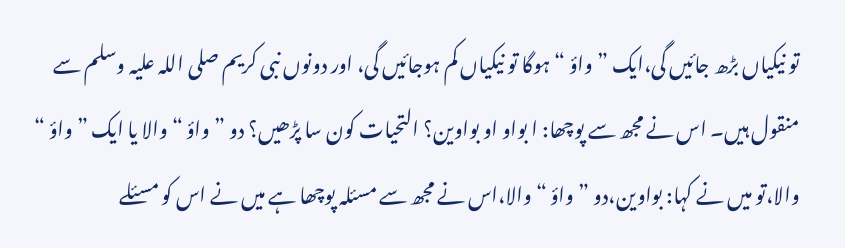تو نیکیاں بڑھ جائیں گی،ایک ”واؤ “ ہوگا تو نیکیاں کم ہوجائیں گی، اور دونوں نبی کریم صلی اللہ علیہ وسلم سے منقول ہیں۔ اس نے مجھ سے پوچھا: ا بواو او بواوین؟ التحیات کون سا پڑھیں؟ دو ”واؤ “ والا یا ایک ”واؤ “ والا،تو میں نے کہا: بواوین،دو ”واؤ “ والا،اس نے مجھ سے مسئلہ پوچھا ہے میں نے اس کو مسئلے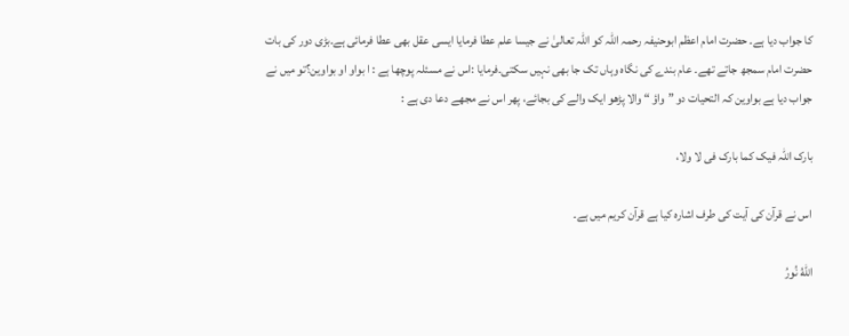کا جواب دیا ہے۔ حضرت امام اعظم ابوحنیفہ رحمہ اللہ کو اللہ تعالیٰ نے جیسا علم عطا فرمایا ایسی عقل بھی عطا فرمائی ہے۔بڑی دور کی بات حضرت امام سمجھ جاتے تھے۔ عام بندے کی نگاہ وہاں تک جا بھی نہیں سکتی۔فرمایا :اس نے مسئلہ پوچھا ہے : ا بواو او بواوین؟تو میں نے جواب دیا ہے بواوین کہ التحیات دو ”واؤ “ والا پڑھو ایک والے کی بجائے، پھر اس نے مجھے دعا دی ہے :

بارک اللہ فیک کما بارک فی لا ولا،

اس نے قرآن کی آیت کی طرف اشارہ کیا ہے قرآن کریم میں ہے۔

اللّهُ نُورُ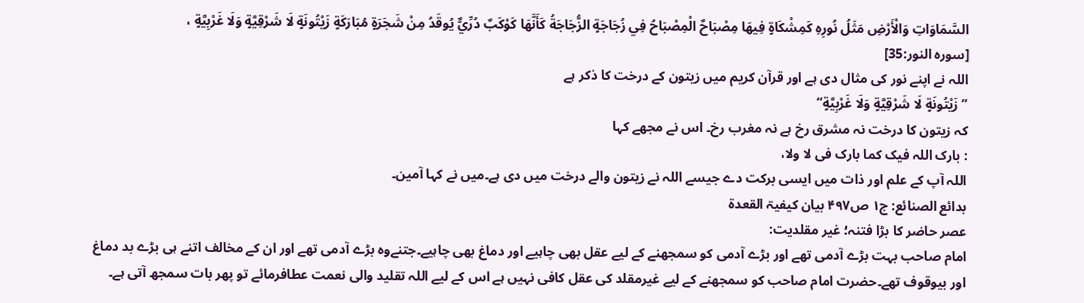السَّمَاوَاتِ وَالْأَرْضِ مَثَلُ نُورِهِ كَمِشْكَاةٍ فِيهَا مِصْبَاحٌ الْمِصْبَاحُ فِي زُجَاجَةٍ الزُّجَاجَةُ كَأَنَّهَا كَوْكَبٌ دُرِّيٌّ يُوقَدُ مِنْ شَجَرَةٍ مُبَارَكَةٍ زَيْتُونَةٍ لَا شَرْقِيَّةٍ وَلَا غَرْبِيَّةٍ ،
[سورہ النور:35]
اللہ نے اپنے نور کی مثال دی ہے اور قرآن کریم میں زیتون کے درخت کا ذکر ہے
” زَيْتُونَةٍ لَا شَرْقِيَّةٍ وَلَا غَرْبِيَّةٍ“
کہ زیتون کا درخت نہ مشرق رخ ہے نہ مغرب رخ۔ اس نے مجھے کہا
: بارک اللہ فیک کما بارک فی لا ولا،
اللہ آپ کے علم اور ذات میں ایسی برکت دے جیسے اللہ نے زیتون والے درخت میں دی ہے۔میں نے کہا آمین۔
بدائع الصنائع: ج۱ ص۴۹۷ بیان کیفیۃ القعدۃ
عصر حاضر کا بڑا فتنہ؛ غیر مقلدیت:
امام صاحب بہت بڑے آدمی تھے اور بڑے آدمی کو سمجھنے کے لیے عقل بھی چاہیے اور دماغ بھی چاہیے۔جتنےوہ بڑے آدمی تھے اور ان کے مخالف اتنے ہی بڑے بد دماغ اور بیوقوف تھے۔حضرت امام صاحب کو سمجھنے کے لیے غیرمقلد کی عقل کافی نہیں ہے اس کے لیے اللہ تقلید والی نعمت عطافرمائے تو پھر بات سمجھ آتی ہے۔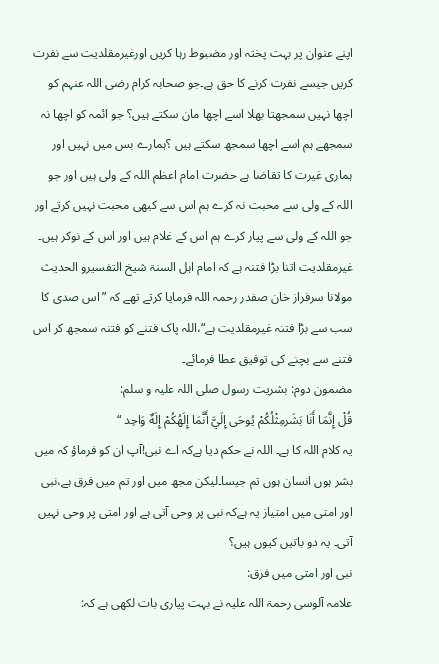اپنے عنوان پر بہت پختہ اور مضبوط رہا کریں اورغیرمقلدیت سے نفرت کریں جیسے نفرت کرنے کا حق ہے۔جو صحابہ کرام رضی اللہ عنہم کو اچھا نہیں سمجھتا بھلا اسے اچھا مان سکتے ہیں؟ جو ائمہ کو اچھا نہ سمجھے ہم اسے اچھا سمجھ سکتے ہیں ؟ہمارے بس میں نہیں اور ہماری غیرت کا تقاضا ہے حضرت امام اعظم اللہ کے ولی ہیں اور جو اللہ کے ولی سے محبت نہ کرے ہم اس سے کبھی محبت نہیں کرتے اور جو اللہ کے ولی سے پیار کرے ہم اس کے غلام ہیں اور اس کے نوکر ہیں۔ غیرمقلدیت اتنا بڑا فتنہ ہے کہ امام اہل السنۃ شیخ التفسیرو الحدیث مولانا سرفراز خان صفدر رحمہ اللہ فرمایا کرتے تھے کہ ”اس صدی کا سب سے بڑا فتنہ غیرمقلدیت ہے“،اللہ پاک فتنے کو فتنہ سمجھ کر اس فتنے سے بچنے کی توفیق عطا فرمائے۔
مضمون دوم: بشریت رسول صلی اللہ علیہ و سلم:
قُلْ إِنَّمَا أَنَا بَشَرمِثْلُكُمْ يُوحَى إِلَيَّ أَنَّمَا إِلَهُكُمْ إِلَهٌ وَاحِد “
یہ کلام اللہ کا ہے۔ اللہ نے حکم دیا ہےکہ اے نبی!آپ ان کو فرماؤ کہ میں بشر ہوں انسان ہوں تم جیسا۔لیکن مجھ میں اور تم میں فرق ہے،نبی اور امتی میں امتیاز یہ ہےکہ نبی پر وحی آتی ہے اور امتی پر وحی نہیں آتی۔ یہ دو باتیں کیوں ہیں؟
نبی اور امتی میں فرق:
علامہ آلوسی رحمۃ اللہ علیہ نے بہت پیاری بات لکھی ہے کہ: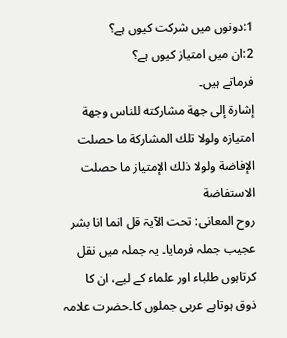1:دونوں میں شرکت کیوں ہے؟
2:ان میں امتیاز کیوں ہے؟
فرماتے ہیں۔
إشارة إلى جهة مشاركته للناس وجهة امتيازه ولولا تلك المشاركة ما حصلت الإفاضة ولولا ذلك الإمتياز ما حصلت الاستفاضة
روح المعانی: تحت الآیۃ قل انما انا بشر
عجیب جملہ فرمایا۔ یہ جملہ میں نقل کرتاہوں طلباء اور علماء کے لیے، ان کا ذوق ہوتاہے عربی جملوں کا۔حضرت علامہ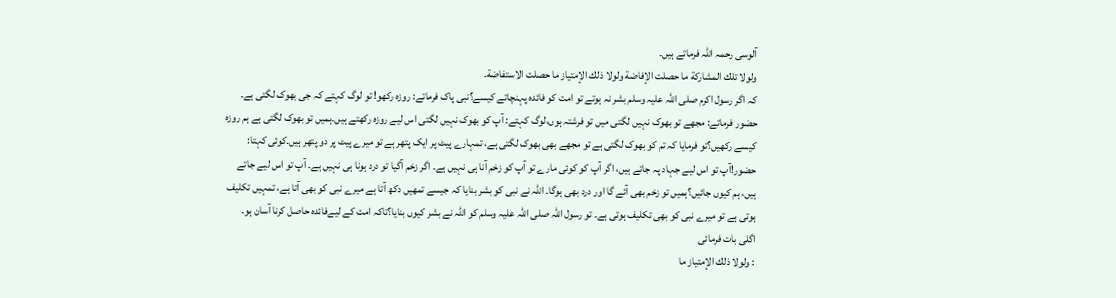آلوسی رحمہ اللہ فرماتے ہیں۔
ولولا تلك المشاركة ما حصلت الإفاضة ولولا ذلك الإمتياز ما حصلت الاستفاضة۔
کہ اگر رسول اکرم صلی اللہ علیہ وسلم بشر نہ ہوتے تو امت کو فائدہ پہنچاتے کیسے؟نبی پاک فرماتے: روزہ رکھو! تو لوگ کہتے کہ جی بھوک لگتی ہے۔ حضور فرماتے: مجھے تو بھوک نہیں لگتی میں تو فرشتہ ہوں،لوگ کہتے: آپ کو بھوک نہیں لگتی اس لیے روزہ رکھتے ہیں۔ہمیں تو بھوک لگتی ہے ہم روزہ کیسے رکھیں؟تو فرمایا کہ تم کو بھوک لگتی ہے تو مجھے بھی بھوک لگتی ہے، تمہارے پیٹ پر ایک پتھر ہے تو میرے پیٹ پر دو پتھر ہیں۔کوئی کہتا: حضور!آپ تو اس لیے جہاد پہ جاتے ہیں، اگر آپ کو کوئی مارے تو آپ کو زخم آنا ہی نہیں ہے۔ اگر زخم آگیا تو درد ہونا ہی نہیں ہے۔ آپ تو اس لیے جاتے ہیں، ہم کیوں جائیں؟ہمیں تو زخم بھی آئے گا اور درد بھی ہوگا۔ اللہ نے نبی کو بشر بنایا کہ جیسے تمھیں دکھ آتا ہے میرے نبی کو بھی آتا ہے، تمہیں تکلیف ہوتی ہے تو میرے نبی کو بھی تکلیف ہوتی ہے۔ تو رسول اللہ صلی اللہ علیہ وسلم کو اللہ نے بشر کیوں بنایا؟تاکہ امت کے لیےفائدہ حاصل کرنا آسان ہو۔
اگلی بات فرمائی
: ولولا ذلك الإمتياز ما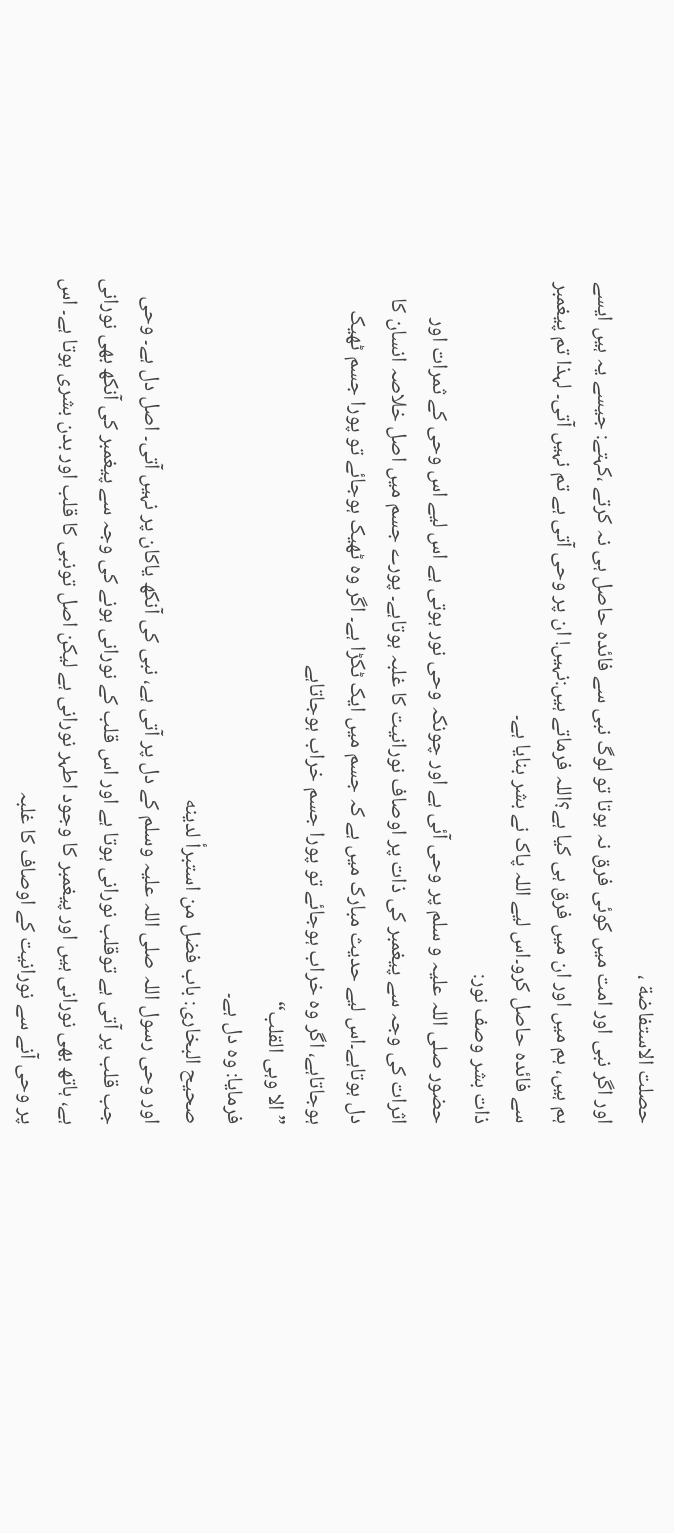حصلت الاستفاضة ،
اور اگر نبی اور امت میں کوئی فرق نہ ہوتا تو لوگ نبی سے فائدہ حاصل ہی نہ کرتے ،کہتے: جیسے یہ ہیں ایسے ہم ہیں، ہم میں اور ان میں فرق ہی کیا ہے؟اللہ فرماتے ہیں:نہیں! ان پر وحی آتی ہے تم نہیں آتی۔ لہذا تم پیغمبر سے فائدہ حاصل کرو۔اس لیے اللہ پاک نے بشر بنایا ہے۔
ذات بشر وصف نور:
حضور صلی اللہ علیہ و سلم پر وحی آئی ہے اور چونکہ وحی نور ہوتی ہے اس لیے اس وحی کے ثمرات اور اثرات کی وجہ سے پیغمبر کی ذات پر اوصاف نورانیت کا غلبہ ہوتاہے۔ پورے جسم میں اصل خلاصہ انسان کا دل ہوتاہے۔اس لیے حدیث مبارک میں ہے کہ جسم میں ایک ٹکڑا ہے۔ اگر وہ ٹھیک ہوجائے تو پورا جسم ٹھیک ہوجاتاہے، اگر وہ خراب ہوجائے تو پورا جسم خراب ہوجاتاہے
”الا وہی القلب“
فرمایا: وہ دل ہے۔
صحیح البخاری: باب فضل من استبرأ لدينه
اور وحی رسول اللہ صلی اللہ علیہ وسلم کے دل پر آتی ہے، نبی کی آنکھ یاکان پر نہیں آتی۔ اصل دل ہے۔ وحی جب قلب پر آتی ہے توقلب نورانی ہوتا ہے اور اس قلب کے نورانی ہونے کی وجہ سے پیغمبر کی آنکھ بھی نورانی ہے، ہاتھ بھی نورانی ہیں اور پیغمبر کا وجود اطہر نورانی ہے لیکن اصل تونبی کا قلب اور بدن بشری ہوتا ہے۔ اس پر وحی آنے سے نورانیت کے اوصاف کا غلبہ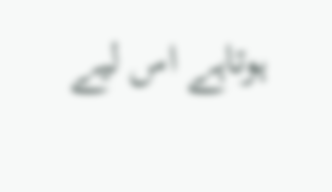ہوتاہے اس لیے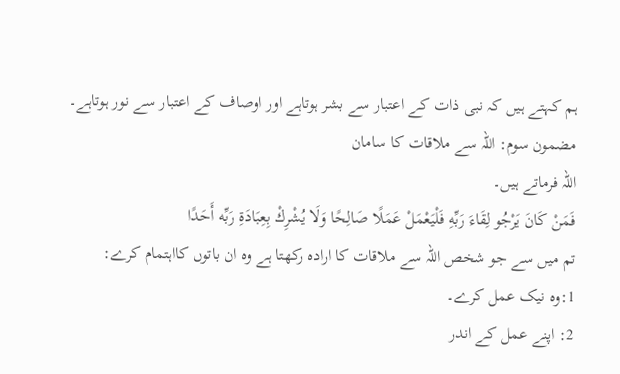ہم کہتے ہیں کہ نبی ذات کے اعتبار سے بشر ہوتاہے اور اوصاف کے اعتبار سے نور ہوتاہے۔
مضمون سوم: اللہ سے ملاقات کا سامان
اللہ فرماتے ہیں۔
فَمَنْ كَانَ يَرْجُو لِقَاءَ رَبِّهِ فَلْيَعْمَلْ عَمَلًا صَالِحًا وَلَا يُشْرِكْ بِعِبَادَةِ رَبِّه أَحَدًا
تم میں سے جو شخص اللہ سے ملاقات کا ارادہ رکھتا ہے وہ ان باتوں کااہتمام کرے:
1:وہ نیک عمل کرے۔
2: اپنے عمل کے اندر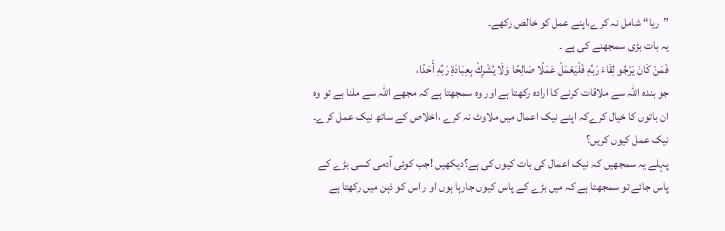”ریا“ شامل نہ کرے،اپنے عمل کو خالص رکھے۔
یہ بات بڑی سمجھنے کی ہے ۔
فَمَنْ كَانَ يَرْجُو لِقَاءَ رَبِّهِ فَلْيَعْمَلْ عَمَلًا صَالِحًا وَلَا يُشْرِكْ بِعِبَادَةِ رَبِّهِ أَحَدًا،
جو بندہ اللہ سے ملاقات کرنے کا ارادہ رکھتا ہے اور وہ سمجھتا ہے کہ مجھے اللہ سے ملنا ہے تو وہ ان باتوں کا خیال کرےکہ اپنے نیک اعمال میں ملاوٹ نہ کرے ،اخلاص کے ساتھ نیک عمل کرے۔
نیک عمل کیوں کریں؟
پہلے یہ سمجھیں کہ نیک اعمال کی بات کیوں کی ہے؟دیکھیں !جب کوئی آدمی کسی بڑے کے پاس جائے تو سمجھتا ہے کہ میں بڑے کے پاس کیوں جارہا ہوں او ر اس کو ذہن میں رکھتا ہے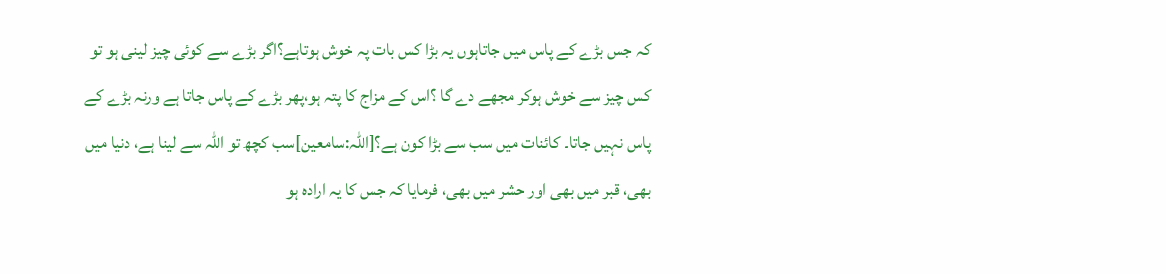کہ جس بڑے کے پاس میں جاتاہوں یہ بڑا کس بات پہ خوش ہوتاہے؟اگر بڑے سے کوئی چیز لینی ہو تو کس چیز سے خوش ہوکر مجھے دے گا ؟اس کے مزاج کا پتہ ہو،پھر بڑے کے پاس جاتا ہے ورنہ بڑے کے پاس نہیں جاتا۔ کائنات میں سب سے بڑا کون ہے؟[اللہ:سامعین]سب کچھ تو اللہ سے لینا ہے، دنیا میں بھی، قبر میں بھی اور حشر میں بھی، فرمایا کہ جس کا یہ ارادہ ہو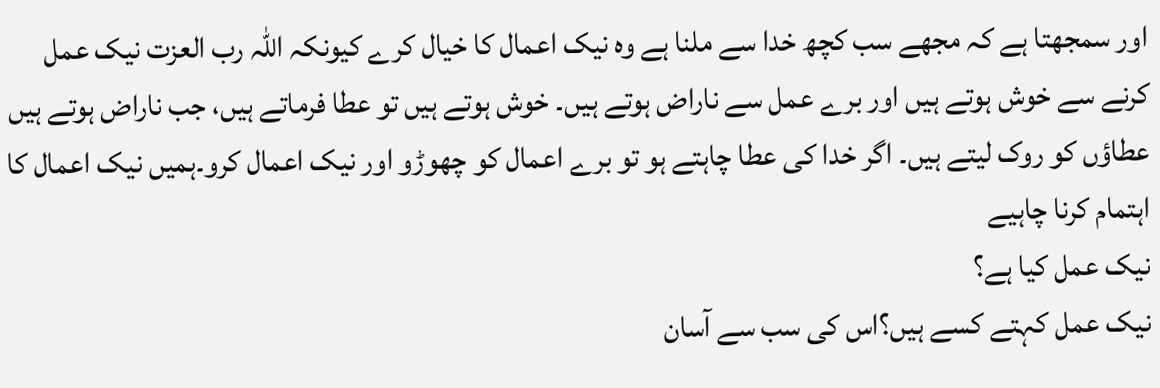اور سمجھتا ہے کہ مجھے سب کچھ خدا سے ملنا ہے وہ نیک اعمال کا خیال کرے کیونکہ اللہ رب العزت نیک عمل کرنے سے خوش ہوتے ہیں اور برے عمل سے ناراض ہوتے ہیں۔ خوش ہوتے ہیں تو عطا فرماتے ہیں، جب ناراض ہوتے ہیں عطاؤں کو روک لیتے ہیں۔ اگر خدا کی عطا چاہتے ہو تو برے اعمال کو چھوڑو اور نیک اعمال کرو۔ہمیں نیک اعمال کا اہتمام کرنا چاہیے
نیک عمل کیا ہے؟
نیک عمل کہتے کسے ہیں؟اس کی سب سے آسان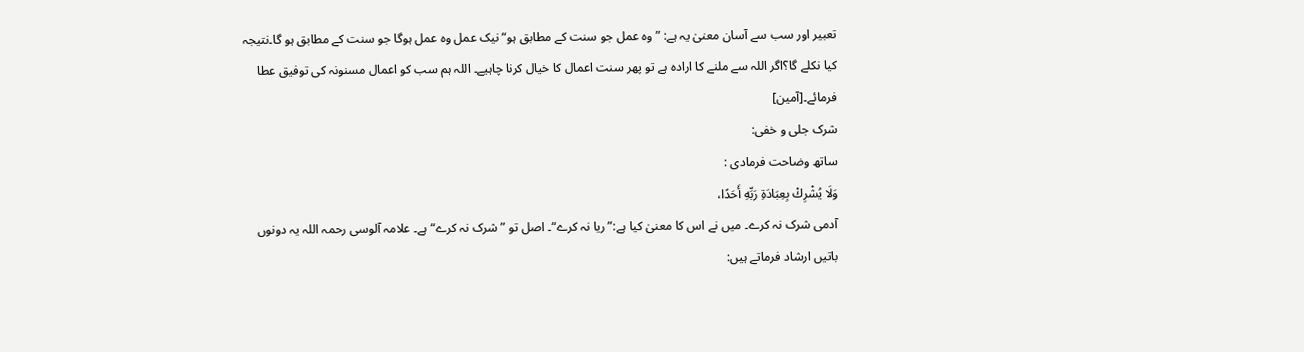تعبیر اور سب سے آسان معنیٰ یہ ہے: ”وہ عمل جو سنت کے مطابق ہو“نیک عمل وہ عمل ہوگا جو سنت کے مطابق ہو گا۔نتیجہ کیا نکلے گا؟اگر اللہ سے ملنے کا ارادہ ہے تو پھر سنت اعمال کا خیال کرنا چاہیے۔ اللہ ہم سب کو اعمال مسنونہ کی توفیق عطا فرمائے۔[آمین]
شرک جلی و خفی:
ساتھ وضاحت فرمادی :
وَلَا يُشْرِكْ بِعِبَادَةِ رَبِّهِ أَحَدًا،
آدمی شرک نہ کرے۔ میں نے اس کا معنیٰ کیا ہے:” ریا نہ کرے“۔ اصل تو ”شرک نہ کرے“ ہے۔ علامہ آلوسی رحمہ اللہ یہ دونوں باتیں ارشاد فرماتے ہیں: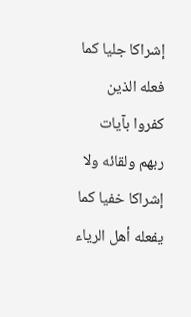إشراكا جليا كما فعله الذين كفروا بآيات ربهم ولقائه ولا إشراكا خفيا كما يفعله أهل الرياء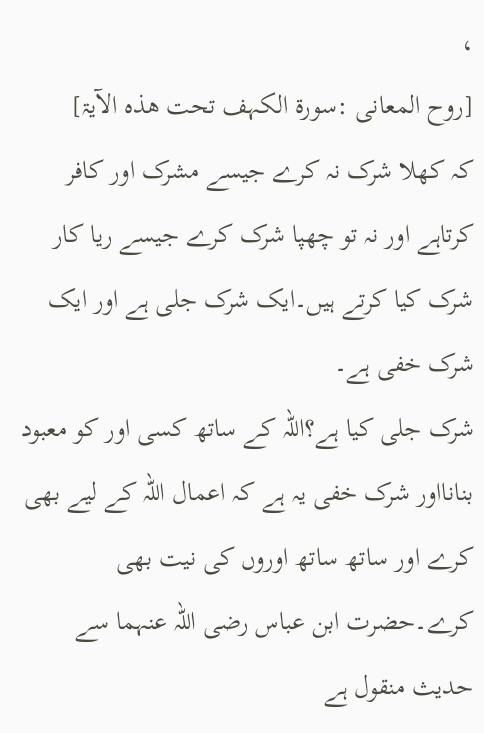،
[روح المعانی :سورۃ الکہف تحت ھذہ الآیۃ]
کہ کھلا شرک نہ کرے جیسے مشرک اور کافر کرتاہے اور نہ تو چھپا شرک کرے جیسے ریا کار شرک کیا کرتے ہیں۔ایک شرک جلی ہے اور ایک شرک خفی ہے۔
شرک جلی کیا ہے؟اللہ کے ساتھ کسی اور کو معبود بنانااور شرک خفی یہ ہے کہ اعمال اللہ کے لیے بھی کرے اور ساتھ ساتھ اوروں کی نیت بھی کرے۔حضرت ابن عباس رضی اللہ عنہما سے حدیث منقول ہے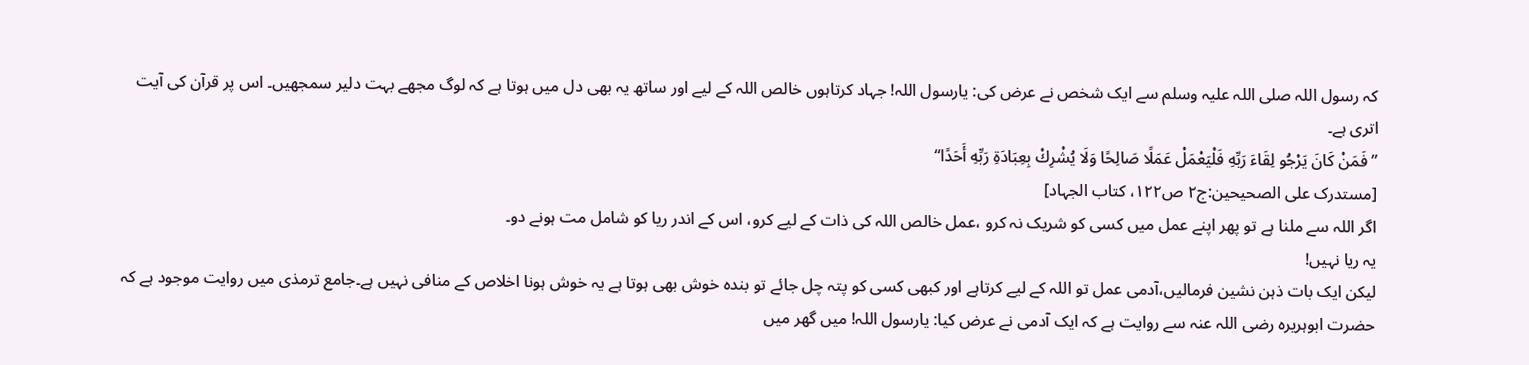کہ رسول اللہ صلی اللہ علیہ وسلم سے ایک شخص نے عرض کی: یارسول اللہ! جہاد کرتاہوں خالص اللہ کے لیے اور ساتھ یہ بھی دل میں ہوتا ہے کہ لوگ مجھے بہت دلیر سمجھیں۔ اس پر قرآن کی آیت اتری ہے۔
” فَمَنْ كَانَ يَرْجُو لِقَاءَ رَبِّهِ فَلْيَعْمَلْ عَمَلًا صَالِحًا وَلَا يُشْرِكْ بِعِبَادَةِ رَبِّهِ أَحَدًا“
[مستدرک علی الصحیحین:ج۲ ص۱۲۲، کتاب الجہاد]
اگر اللہ سے ملنا ہے تو پھر اپنے عمل میں کسی کو شریک نہ کرو ،عمل خالص اللہ کی ذات کے لیے کرو، اس کے اندر ریا کو شامل مت ہونے دو۔
یہ ریا نہیں!
لیکن ایک بات ذہن نشین فرمالیں،آدمی عمل تو اللہ کے لیے کرتاہے اور کبھی کسی کو پتہ چل جائے تو بندہ خوش بھی ہوتا ہے یہ خوش ہونا اخلاص کے منافی نہیں ہے۔جامع ترمذی میں روایت موجود ہے کہ حضرت ابوہریرہ رضی اللہ عنہ سے روایت ہے کہ ایک آدمی نے عرض کیا: یارسول اللہ! میں گھر میں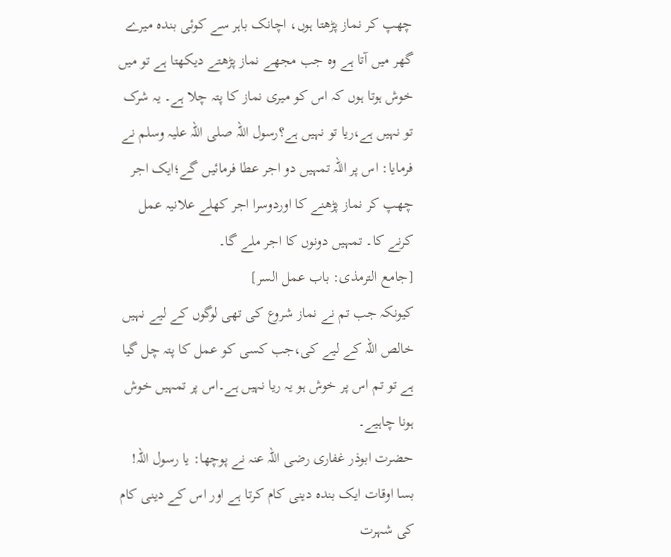چھپ کر نماز پڑھتا ہوں، اچانک باہر سے کوئی بندہ میرے گھر میں آتا ہے وہ جب مجھے نماز پڑھتے دیکھتا ہے تو میں خوش ہوتا ہوں کہ اس کو میری نماز کا پتہ چلا ہے۔ یہ شرک تو نہیں ہے،ریا تو نہیں ہے؟رسول اللہ صلی اللہ علیہ وسلم نے فرمایا: اس پر اللہ تمہیں دو اجر عطا فرمائیں گے؛ایک اجر چھپ کر نماز پڑھنے کا اوردوسرا اجر کھلے علانیہ عمل کرنے کا۔ تمہیں دونوں کا اجر ملے گا۔
[جامع الترمذی: باب عمل السر]
کیونکہ جب تم نے نماز شروع کی تھی لوگوں کے لیے نہیں خالص اللہ کے لیے کی،جب کسی کو عمل کا پتہ چل گیا ہے تو تم اس پر خوش ہو یہ ریا نہیں ہے۔اس پر تمہیں خوش ہونا چاہیے۔
حضرت ابوذر غفاری رضی اللہ عنہ نے پوچھا: یا رسول اللہ! بسا اوقات ایک بندہ دینی کام کرتا ہے اور اس کے دینی کام کی شہرت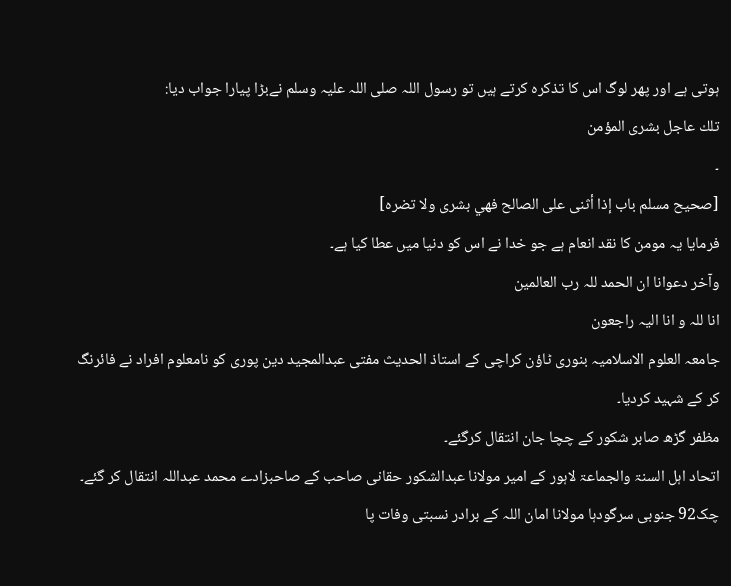ہوتی ہے اور پھر لوگ اس کا تذکرہ کرتے ہیں تو رسول اللہ صلی اللہ علیہ وسلم نےبڑا پیارا جواب دیا:
تلك عاجل بشرى المؤمن
۔
[صحیح مسلم باب إذا أثنى على الصالح فهي بشرى ولا تضره]
فرمایا یہ مومن کا نقد انعام ہے جو خدا نے اس کو دنیا میں عطا کیا ہے۔
وآخر دعوانا ان الحمد للہ رب العالمین
انا للہ و انا الیہ راجعون
جامعہ العلوم الاسلامیہ بنوری ٹاؤن کراچی کے استاذ الحدیث مفتی عبدالمجید دین پوری کو نامعلوم افراد نے فائرنگ کر کے شہید کردیا۔
مظفر گڑھ صابر شکور کے چچا جان انتقال کرگئے۔
اتحاد اہل السنۃ والجماعۃ لاہور کے امیر مولانا عبدالشکور حقانی صاحب کے صاحبزادے محمد عبداللہ انتقال کر گئے۔
چک92 جنوبی سرگودہا مولانا امان اللہ کے برادر نسبتی وفات پا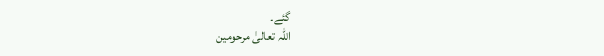گئے۔
اللہ تعالیٰ مرحومین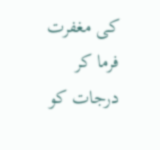کی مغفرت فرما کر درجات کو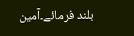بلند فرمائے۔آمین